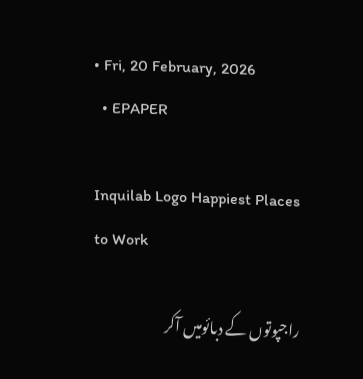• Fri, 20 February, 2026
  • EPAPER

Inquilab Logo Happiest Places to Work

راجپوتوں کے دبائومیں آکر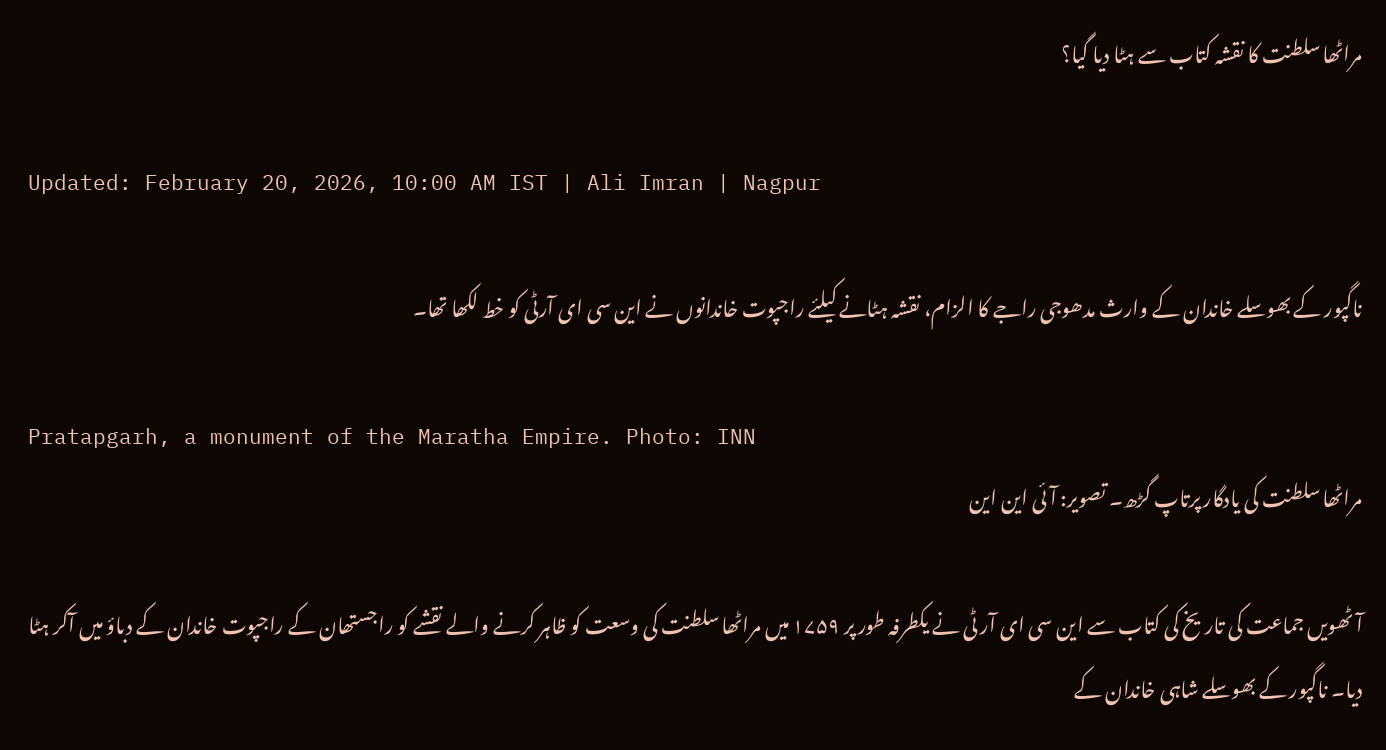مراٹھا سلطنت کا نقشہ کتاب سے ہٹا دیا گیا؟

Updated: February 20, 2026, 10:00 AM IST | Ali Imran | Nagpur

ناگپور کے بھوسلے خاندان کے وارث مدھوجی راجے کا الزام، نقشہ ہٹانے کیلئے راجپوت خاندانوں نے این سی ای آرٹی کو خط لکھا تھا۔

Pratapgarh, a monument of the Maratha Empire. Photo: INN
مراٹھا سلطنت کی یادگار پرتاپ گڑھ۔ تصویر: آئی این این

آٹھویں جماعت کی تاریخ کی کتاب سے این سی ای آر ٹی نے یکطرفہ طور پر ۱۷۵۹ میں مراٹھا سلطنت کی وسعت کو ظاہر کرنے والے نقشے کو راجستھان کے راجپوت خاندان کے دباؤ میں آکر ہٹا دیا۔ ناگپور کے بھوسلے شاہی خاندان کے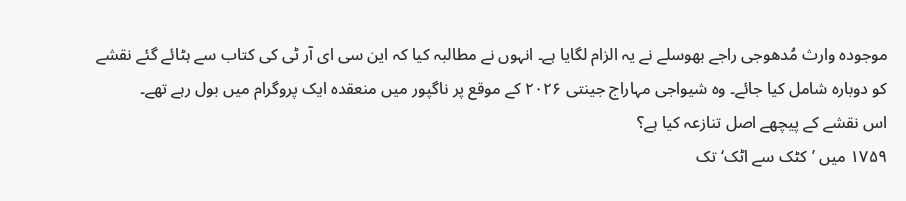موجودہ وارث مُدھوجی راجے بھوسلے نے یہ الزام لگایا ہے۔ انہوں نے مطالبہ کیا کہ این سی ای آر ٹی کی کتاب سے ہٹائے گئے نقشے کو دوبارہ شامل کیا جائے۔ وہ شیواجی مہاراج جینتی ۲۰۲۶ کے موقع پر ناگپور میں منعقدہ ایک پروگرام میں بول رہے تھے۔
اس نقشے کے پیچھے اصل تنازعہ کیا ہے؟
۱۷۵۹ میں ’کٹک سے اٹک‘ تک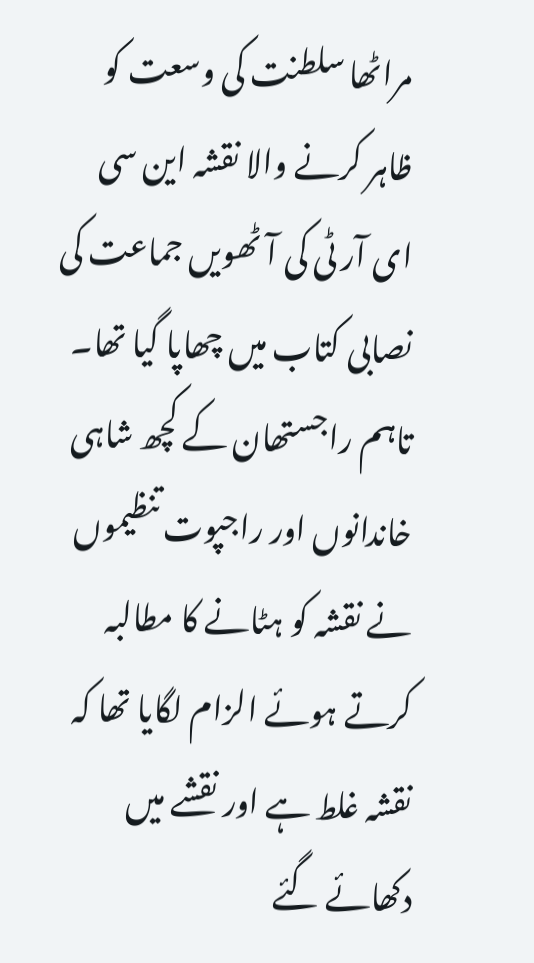مراٹھا سلطنت کی وسعت کو ظاہر کرنے والا نقشہ این سی ای آر ٹی کی آٹھویں جماعت کی نصابی کتاب میں چھاپا گیا تھا۔ تاہم راجستھان کے کچھ شاہی خاندانوں اور راجپوت تنظیموں نے نقشہ کو ہٹانے کا مطالبہ کرتے ہوئے الزام لگایا تھا کہ نقشہ غلط ہے اور نقشے میں دکھائے گئے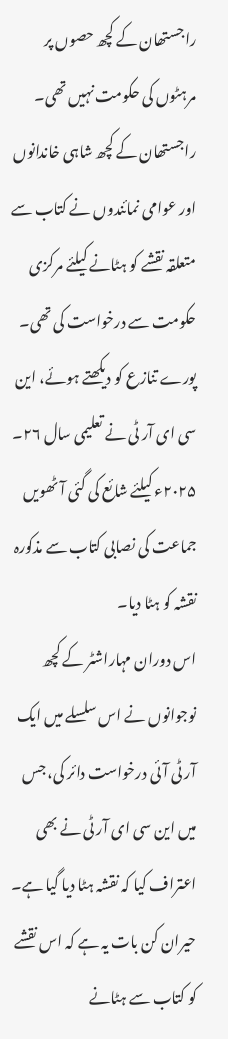راجستھان کے کچھ حصوں پر مرہٹوں کی حکومت نہیں تھی۔ راجستھان کے کچھ شاہی خاندانوں اور عوامی نمائندوں نے کتاب سے متعلقہ نقشے کو ہٹانے کیلئے مرکزی حکومت سے درخواست کی تھی۔ پورے تنازع کو دیکھتے ہوئے، این سی ای آر ٹی نے تعلیمی سال ۲۶۔ ۲۰۲۵ء کیلئے شائع کی گئی آٹھویں جماعت کی نصابی کتاب سے مذکورہ نقشہ کو ہٹا دیا۔
اس دوران مہاراشٹر کے کچھ نوجوانوں نے اس سلسلے میں ایک آر ٹی آئی درخواست دائر کی، جس میں این سی ای آر ٹی نے بھی اعتراف کیا کہ نقشہ ہٹا دیا گیا ہے۔ حیران کن بات یہ ہے کہ اس نقشے کو کتاب سے ہٹانے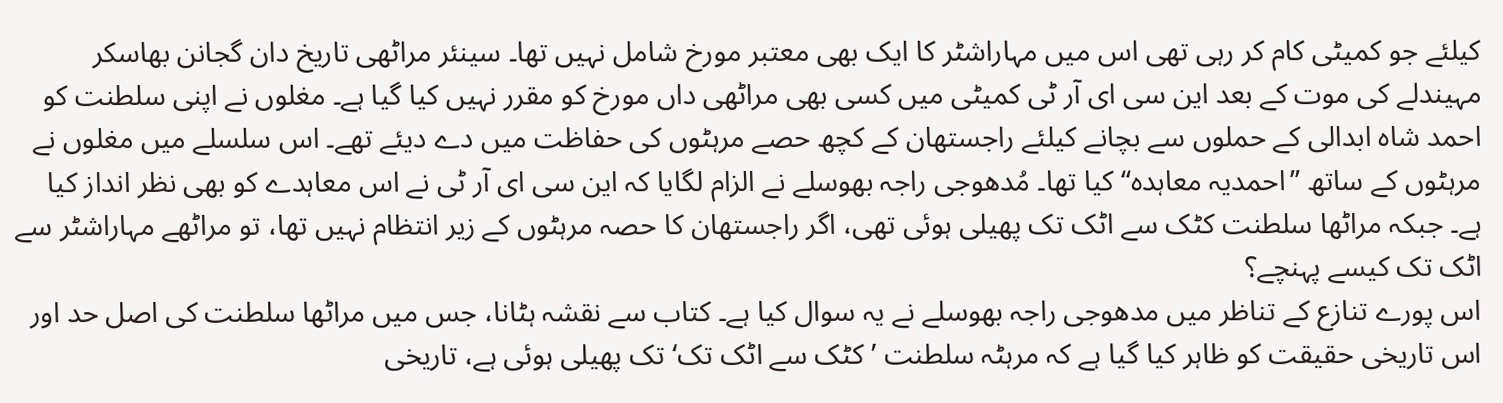کیلئے جو کمیٹی کام کر رہی تھی اس میں مہاراشٹر کا ایک بھی معتبر مورخ شامل نہیں تھا۔ سینئر مراٹھی تاریخ دان گجانن بھاسکر مہیندلے کی موت کے بعد این سی ای آر ٹی کمیٹی میں کسی بھی مراٹھی داں مورخ کو مقرر نہیں کیا گیا ہے۔ مغلوں نے اپنی سلطنت کو احمد شاہ ابدالی کے حملوں سے بچانے کیلئے راجستھان کے کچھ حصے مرہٹوں کی حفاظت میں دے دیئے تھے۔ اس سلسلے میں مغلوں نے مرہٹوں کے ساتھ ’’احمدیہ معاہدہ‘‘ کیا تھا۔ مُدھوجی راجہ بھوسلے نے الزام لگایا کہ این سی ای آر ٹی نے اس معاہدے کو بھی نظر انداز کیا ہے۔ جبکہ مراٹھا سلطنت کٹک سے اٹک تک پھیلی ہوئی تھی، اگر راجستھان کا حصہ مرہٹوں کے زیر انتظام نہیں تھا، تو مراٹھے مہاراشٹر سے اٹک تک کیسے پہنچے؟
اس پورے تنازع کے تناظر میں مدھوجی راجہ بھوسلے نے یہ سوال کیا ہے۔ کتاب سے نقشہ ہٹانا، جس میں مراٹھا سلطنت کی اصل حد اور اس تاریخی حقیقت کو ظاہر کیا گیا ہے کہ مرہٹہ سلطنت ’کٹک سے اٹک تک‘ تک پھیلی ہوئی ہے، تاریخی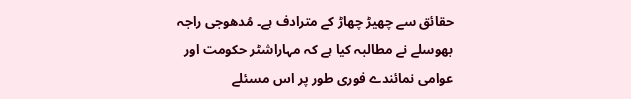حقائق سے چھیڑ چھاڑ کے مترادف ہے۔ مُدھوجی راجہ بھوسلے نے مطالبہ کیا ہے کہ مہاراشٹر حکومت اور عوامی نمائندے فوری طور پر اس مسئلے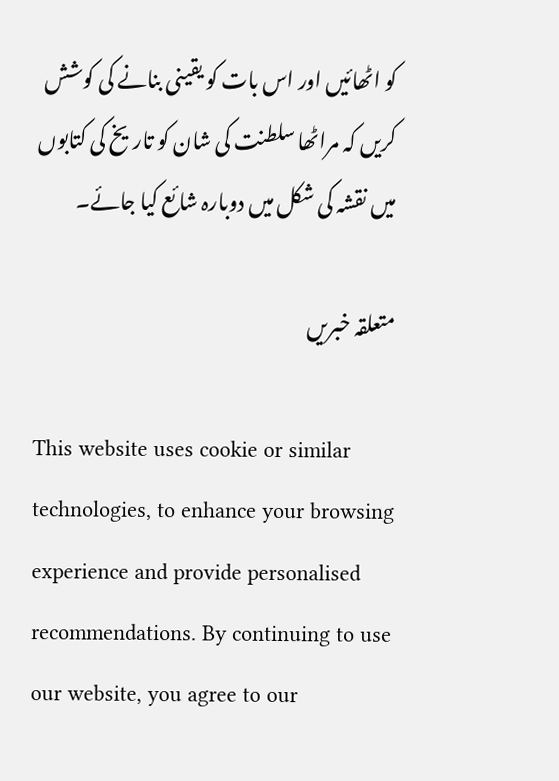کو اٹھائیں اور اس بات کو یقینی بنانے کی کوشش کریں کہ مراٹھا سلطنت کی شان کو تاریخ کی کتابوں میں نقشہ کی شکل میں دوبارہ شائع کیا جائے۔

متعلقہ خبریں

This website uses cookie or similar technologies, to enhance your browsing experience and provide personalised recommendations. By continuing to use our website, you agree to our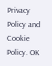Privacy Policy and Cookie Policy. OK